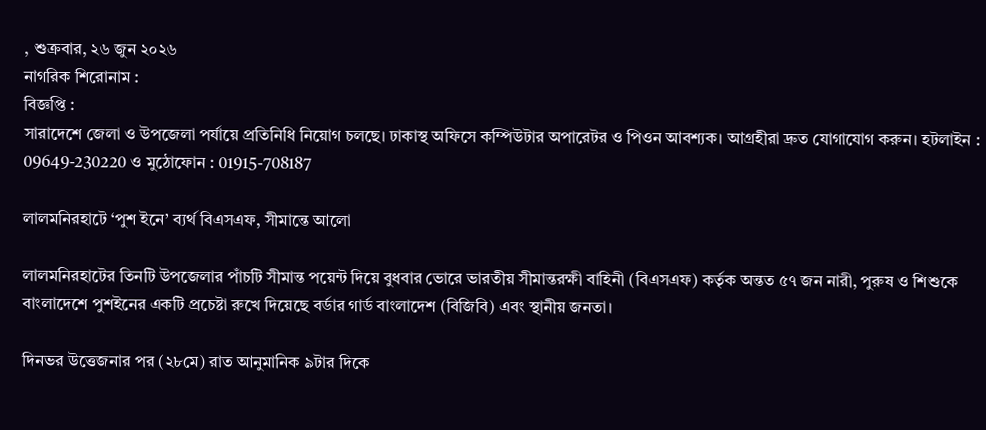, শুক্রবার, ২৬ জুন ২০২৬
নাগরিক শিরোনাম :
বিজ্ঞপ্তি :
সারাদেশে জেলা ও উপজেলা পর্যায়ে প্রতিনিধি নিয়োগ চলছে। ঢাকাস্থ অফিসে কম্পিউটার অপারেটর ও পিওন আবশ্যক। আগ্রহীরা দ্রুত যোগাযোগ করুন। হটলাইন : 09649-230220 ও মুঠোফোন : 01915-708187

লালমনিরহাটে ‘পুশ ইনে’ ব্যর্থ বিএসএফ, সীমান্তে আলো

লালমনিরহাটের তিনটি উপজেলার পাঁচটি সীমান্ত পয়েন্ট দিয়ে বুধবার ভোরে ভারতীয় সীমান্তরক্ষী বাহিনী (বিএসএফ) কর্তৃক অন্তত ৫৭ জন নারী, পুরুষ ও শিশুকে বাংলাদেশে পুশইনের একটি প্রচেষ্টা রুখে দিয়েছে বর্ডার গার্ড বাংলাদেশ (বিজিবি) এবং স্থানীয় জনতা।

দিনভর উত্তেজনার পর (২৮মে) রাত আনুমানিক ৯টার দিকে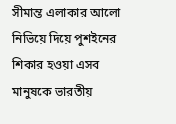সীমান্ত এলাকার আলো নিভিয়ে দিয়ে পুশইনের শিকার হওয়া এসব মানুষকে ভারতীয়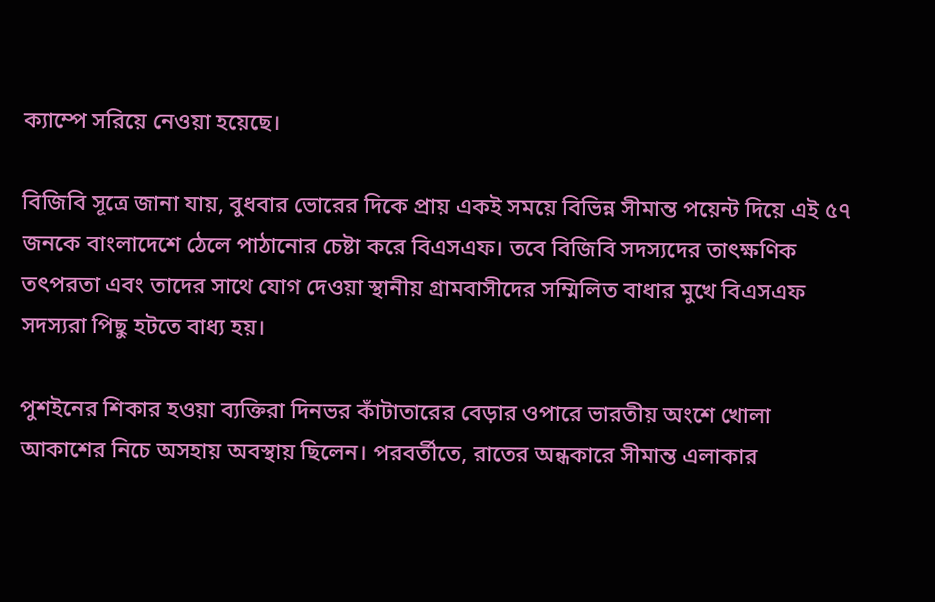ক্যাম্পে সরিয়ে নেওয়া হয়েছে।

বিজিবি সূত্রে জানা যায়, বুধবার ভোরের দিকে প্রায় একই সময়ে বিভিন্ন সীমান্ত পয়েন্ট দিয়ে এই ৫৭ জনকে বাংলাদেশে ঠেলে পাঠানোর চেষ্টা করে বিএসএফ। তবে বিজিবি সদস্যদের তাৎক্ষণিক তৎপরতা এবং তাদের সাথে যোগ দেওয়া স্থানীয় গ্রামবাসীদের সম্মিলিত বাধার মুখে বিএসএফ সদস্যরা পিছু হটতে বাধ্য হয়।

পুশইনের শিকার হওয়া ব্যক্তিরা দিনভর কাঁটাতারের বেড়ার ওপারে ভারতীয় অংশে খোলা আকাশের নিচে অসহায় অবস্থায় ছিলেন। পরবর্তীতে, রাতের অন্ধকারে সীমান্ত এলাকার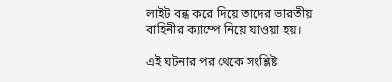লাইট বন্ধ করে দিয়ে তাদের ভারতীয় বাহিনীর ক্যাম্পে নিয়ে যাওয়া হয়।

এই ঘটনার পর থেকে সংশ্লিষ্ট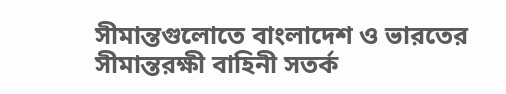সীমান্তগুলোতে বাংলাদেশ ও ভারতের সীমান্তরক্ষী বাহিনী সতর্ক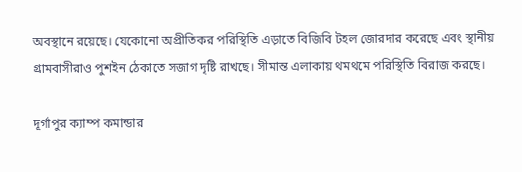অবস্থানে রয়েছে। যেকোনো অপ্রীতিকর পরিস্থিতি এড়াতে বিজিবি টহল জোরদার করেছে এবং স্থানীয় গ্রামবাসীরাও পুশইন ঠেকাতে সজাগ দৃষ্টি রাখছে। সীমান্ত এলাকায় থমথমে পরিস্থিতি বিরাজ করছে।

দূর্গাপুর ক্যাম্প কমান্ডার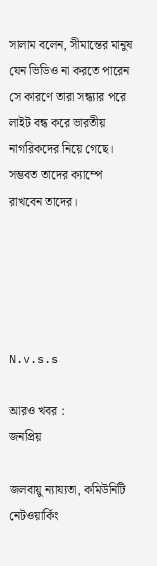সালাম বলেন, সীমান্তের মানুষ যেন ভিডিও না করতে পারেন সে কারণে তারা সন্ধ্যার পরে লাইট বন্ধ করে ভারতীয় নাগরিকদের নিয়ে গেছে। সম্ভবত তাদের ক্যাম্পে রাখবেন তাদের।





N.v.s.s

আরও খবর :
জনপ্রিয়

জলবায়ু ন্যায্যতা, কমিউনিটি নেটওয়ার্কিং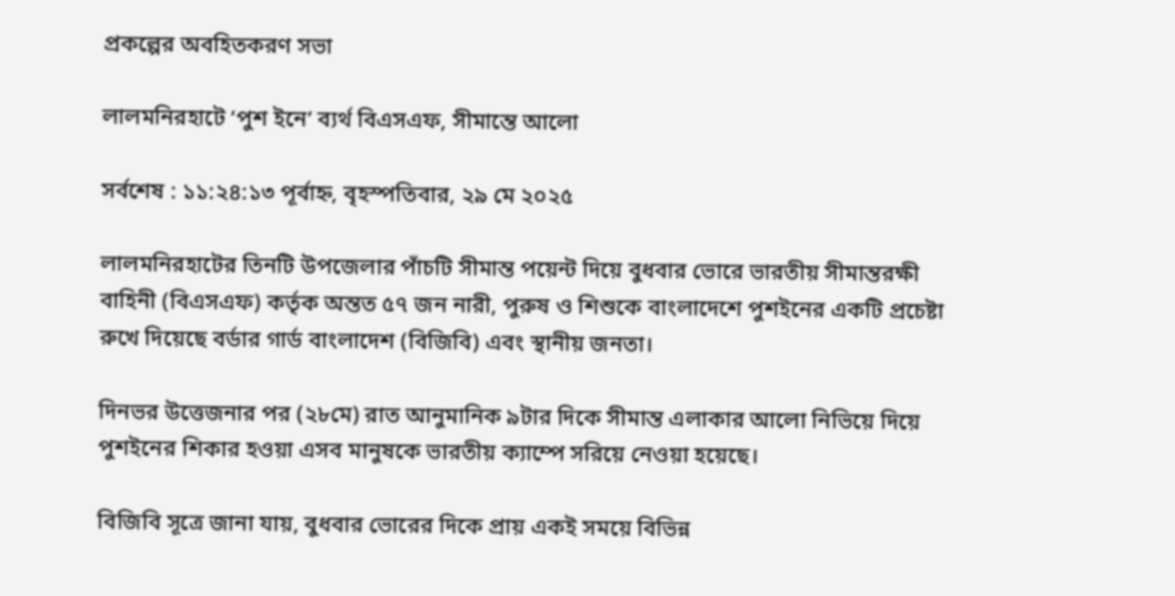প্রকল্পের অবহিতকরণ সভা

লালমনিরহাটে ‘পুশ ইনে’ ব্যর্থ বিএসএফ, সীমান্তে আলো

সর্বশেষ : ১১:২৪:১৩ পূর্বাহ্ন, বৃহস্পতিবার, ২৯ মে ২০২৫

লালমনিরহাটের তিনটি উপজেলার পাঁচটি সীমান্ত পয়েন্ট দিয়ে বুধবার ভোরে ভারতীয় সীমান্তরক্ষী বাহিনী (বিএসএফ) কর্তৃক অন্তত ৫৭ জন নারী, পুরুষ ও শিশুকে বাংলাদেশে পুশইনের একটি প্রচেষ্টা রুখে দিয়েছে বর্ডার গার্ড বাংলাদেশ (বিজিবি) এবং স্থানীয় জনতা।

দিনভর উত্তেজনার পর (২৮মে) রাত আনুমানিক ৯টার দিকে সীমান্ত এলাকার আলো নিভিয়ে দিয়ে পুশইনের শিকার হওয়া এসব মানুষকে ভারতীয় ক্যাম্পে সরিয়ে নেওয়া হয়েছে।

বিজিবি সূত্রে জানা যায়, বুধবার ভোরের দিকে প্রায় একই সময়ে বিভিন্ন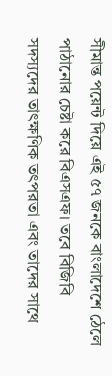সীমান্ত পয়েন্ট দিয়ে এই ৫৭ জনকে বাংলাদেশে ঠেলে পাঠানোর চেষ্টা করে বিএসএফ। তবে বিজিবি সদস্যদের তাৎক্ষণিক তৎপরতা এবং তাদের সাথে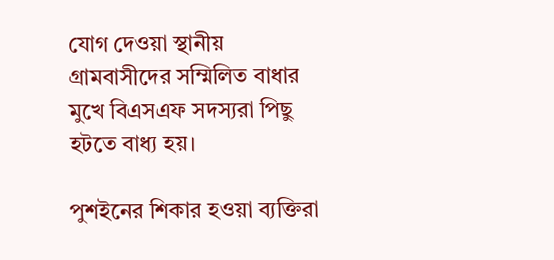যোগ দেওয়া স্থানীয় গ্রামবাসীদের সম্মিলিত বাধার মুখে বিএসএফ সদস্যরা পিছু হটতে বাধ্য হয়।

পুশইনের শিকার হওয়া ব্যক্তিরা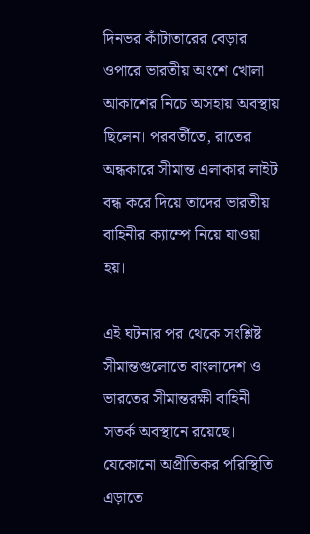দিনভর কাঁটাতারের বেড়ার ওপারে ভারতীয় অংশে খোলা আকাশের নিচে অসহায় অবস্থায় ছিলেন। পরবর্তীতে, রাতের অন্ধকারে সীমান্ত এলাকার লাইট বন্ধ করে দিয়ে তাদের ভারতীয় বাহিনীর ক্যাম্পে নিয়ে যাওয়া হয়।

এই ঘটনার পর থেকে সংশ্লিষ্ট সীমান্তগুলোতে বাংলাদেশ ও ভারতের সীমান্তরক্ষী বাহিনী সতর্ক অবস্থানে রয়েছে। যেকোনো অপ্রীতিকর পরিস্থিতি এড়াতে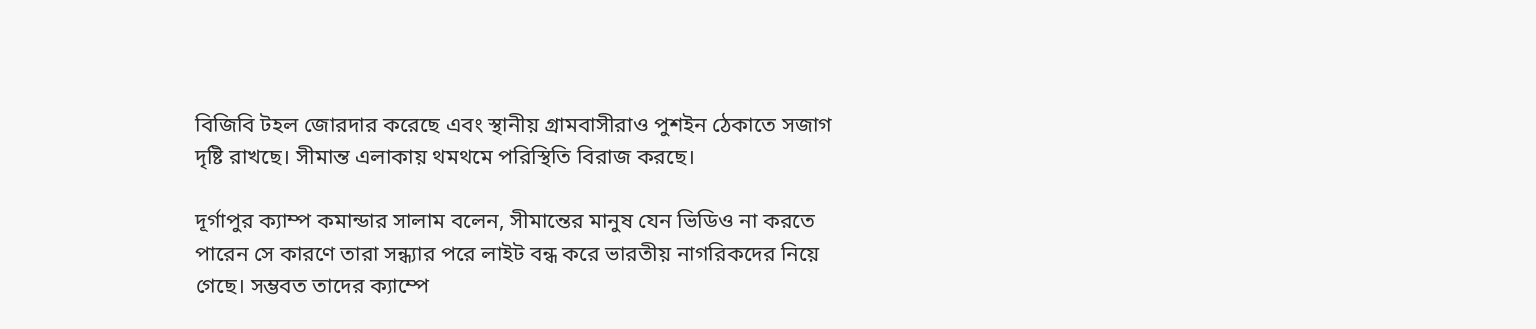বিজিবি টহল জোরদার করেছে এবং স্থানীয় গ্রামবাসীরাও পুশইন ঠেকাতে সজাগ দৃষ্টি রাখছে। সীমান্ত এলাকায় থমথমে পরিস্থিতি বিরাজ করছে।

দূর্গাপুর ক্যাম্প কমান্ডার সালাম বলেন, সীমান্তের মানুষ যেন ভিডিও না করতে পারেন সে কারণে তারা সন্ধ্যার পরে লাইট বন্ধ করে ভারতীয় নাগরিকদের নিয়ে গেছে। সম্ভবত তাদের ক্যাম্পে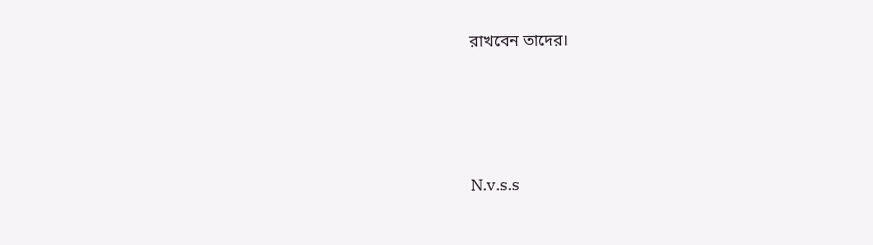রাখবেন তাদের।





N.v.s.s